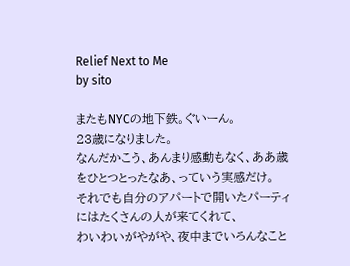Relief Next to Me
by sito

またもNYCの地下鉄。ぐいーん。
23歳になりました。
なんだかこう、あんまり感動もなく、ああ歳をひとつとったなあ、っていう実感だけ。
それでも自分のアパートで開いたパーティにはたくさんの人が来てくれて、
わいわいがやがや、夜中までいろんなこと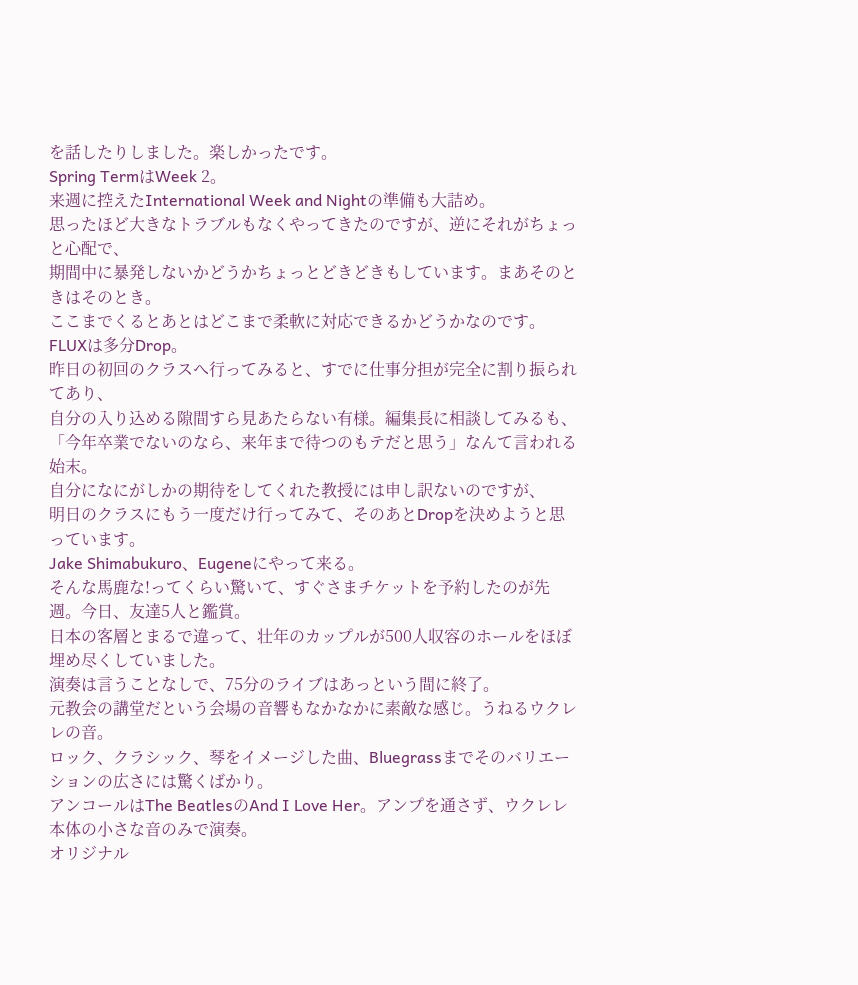を話したりしました。楽しかったです。
Spring TermはWeek 2。
来週に控えたInternational Week and Nightの準備も大詰め。
思ったほど大きなトラブルもなくやってきたのですが、逆にそれがちょっと心配で、
期間中に暴発しないかどうかちょっとどきどきもしています。まあそのときはそのとき。
ここまでくるとあとはどこまで柔軟に対応できるかどうかなのです。
FLUXは多分Drop。
昨日の初回のクラスへ行ってみると、すでに仕事分担が完全に割り振られてあり、
自分の入り込める隙間すら見あたらない有様。編集長に相談してみるも、
「今年卒業でないのなら、来年まで待つのもテだと思う」なんて言われる始末。
自分になにがしかの期待をしてくれた教授には申し訳ないのですが、
明日のクラスにもう一度だけ行ってみて、そのあとDropを決めようと思っています。
Jake Shimabukuro、Eugeneにやって来る。
そんな馬鹿な!ってくらい驚いて、すぐさまチケットを予約したのが先週。今日、友達5人と鑑賞。
日本の客層とまるで違って、壮年のカップルが500人収容のホールをほぼ埋め尽くしていました。
演奏は言うことなしで、75分のライブはあっという間に終了。
元教会の講堂だという会場の音響もなかなかに素敵な感じ。うねるウクレレの音。
ロック、クラシック、琴をイメージした曲、Bluegrassまでそのバリエーションの広さには驚くばかり。
アンコールはThe BeatlesのAnd I Love Her。アンプを通さず、ウクレレ本体の小さな音のみで演奏。
オリジナル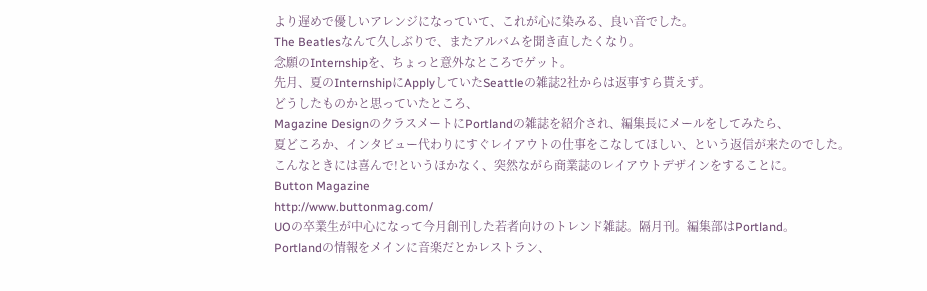より遅めで優しいアレンジになっていて、これが心に染みる、良い音でした。
The Beatlesなんて久しぶりで、またアルバムを聞き直したくなり。
念願のInternshipを、ちょっと意外なところでゲット。
先月、夏のInternshipにApplyしていたSeattleの雑誌2社からは返事すら貰えず。
どうしたものかと思っていたところ、
Magazine DesignのクラスメートにPortlandの雑誌を紹介され、編集長にメールをしてみたら、
夏どころか、インタビュー代わりにすぐレイアウトの仕事をこなしてほしい、という返信が来たのでした。
こんなときには喜んで!というほかなく、突然ながら商業誌のレイアウトデザインをすることに。
Button Magazine
http://www.buttonmag.com/
UOの卒業生が中心になって今月創刊した若者向けのトレンド雑誌。隔月刊。編集部はPortland。
Portlandの情報をメインに音楽だとかレストラン、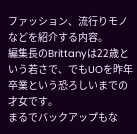ファッション、流行りモノなどを紹介する内容。
編集長のBrittanyは22歳という若さで、でもUOを昨年卒業という恐ろしいまでの才女です。
まるでバックアップもな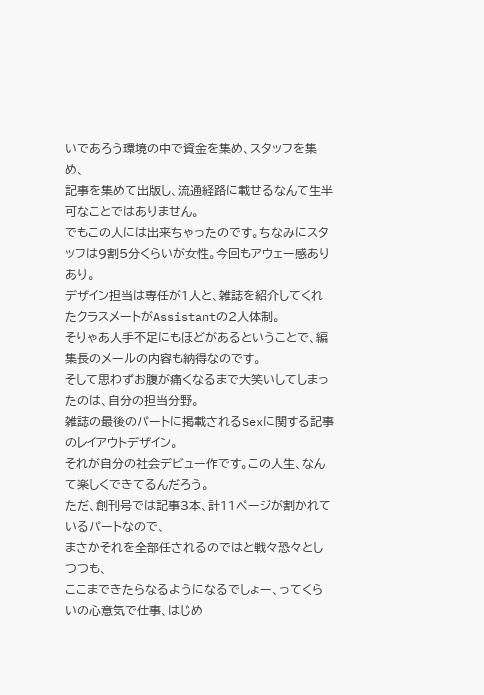いであろう環境の中で資金を集め、スタッフを集め、
記事を集めて出版し、流通経路に載せるなんて生半可なことではありません。
でもこの人には出来ちゃったのです。ちなみにスタッフは9割5分くらいが女性。今回もアウェー感ありあり。
デザイン担当は専任が1人と、雑誌を紹介してくれたクラスメートがAssistantの2人体制。
そりゃあ人手不足にもほどがあるということで、編集長のメールの内容も納得なのです。
そして思わずお腹が痛くなるまで大笑いしてしまったのは、自分の担当分野。
雑誌の最後のパートに掲載されるSexに関する記事のレイアウトデザイン。
それが自分の社会デビュー作です。この人生、なんて楽しくできてるんだろう。
ただ、創刊号では記事3本、計11ページが割かれているパートなので、
まさかそれを全部任されるのではと戦々恐々としつつも、
ここまできたらなるようになるでしょー、ってくらいの心意気で仕事、はじめ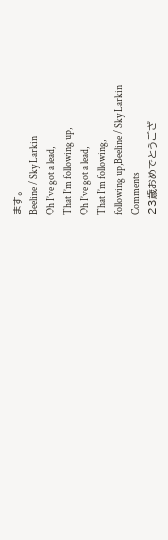ます。
Beeline / Sky Larkin
Oh I’ve got a lead,
That I’m following up,
Oh I’ve got a lead,
That I’m following,
following up,Beeline / Sky Larkin
Comments
23歳おめでとうござ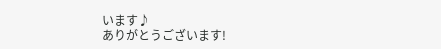います♪
ありがとうございます!